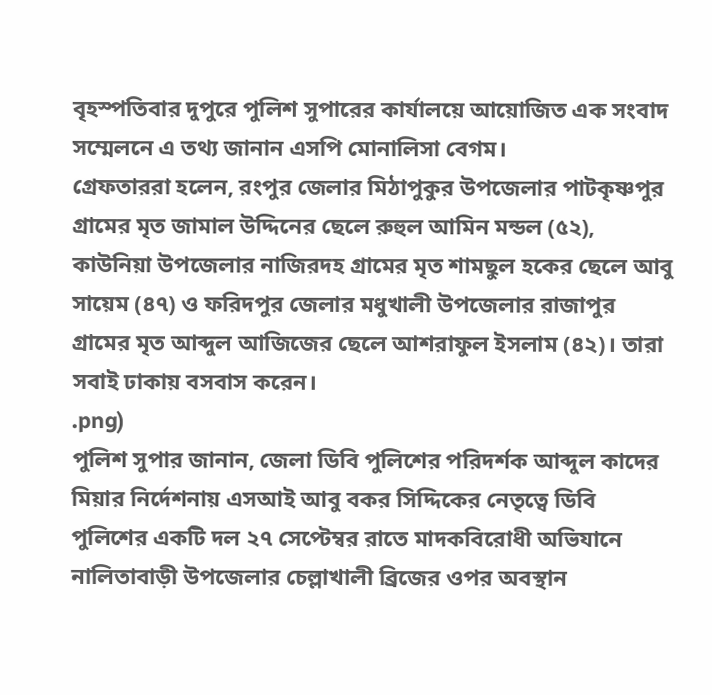বৃহস্পতিবার দুপুরে পুলিশ সুপারের কার্যালয়ে আয়োজিত এক সংবাদ সম্মেলনে এ তথ্য জানান এসপি মোনালিসা বেগম।
গ্রেফতাররা হলেন, রংপুর জেলার মিঠাপুকুর উপজেলার পাটকৃষ্ণপুর গ্রামের মৃত জামাল উদ্দিনের ছেলে রুহুল আমিন মন্ডল (৫২), কাউনিয়া উপজেলার নাজিরদহ গ্রামের মৃত শামছুল হকের ছেলে আবু সায়েম (৪৭) ও ফরিদপুর জেলার মধুখালী উপজেলার রাজাপুর গ্রামের মৃত আব্দুল আজিজের ছেলে আশরাফুল ইসলাম (৪২)। তারা সবাই ঢাকায় বসবাস করেন।
.png)
পুলিশ সুপার জানান, জেলা ডিবি পুলিশের পরিদর্শক আব্দুল কাদের মিয়ার নির্দেশনায় এসআই আবু বকর সিদ্দিকের নেতৃত্বে ডিবি পুলিশের একটি দল ২৭ সেপ্টেম্বর রাতে মাদকবিরোধী অভিযানে নালিতাবাড়ী উপজেলার চেল্লাখালী ব্রিজের ওপর অবস্থান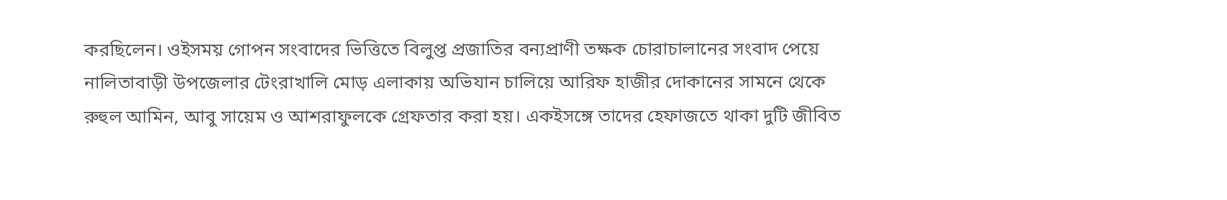করছিলেন। ওইসময় গোপন সংবাদের ভিত্তিতে বিলুপ্ত প্রজাতির বন্যপ্রাণী তক্ষক চোরাচালানের সংবাদ পেয়ে নালিতাবাড়ী উপজেলার টেংরাখালি মোড় এলাকায় অভিযান চালিয়ে আরিফ হাজীর দোকানের সামনে থেকে রুহুল আমিন, আবু সায়েম ও আশরাফুলকে গ্রেফতার করা হয়। একইসঙ্গে তাদের হেফাজতে থাকা দুটি জীবিত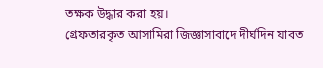তক্ষক উদ্ধার করা হয়।
গ্রেফতারকৃত আসামিরা জিজ্ঞাসাবাদে দীর্ঘদিন যাবত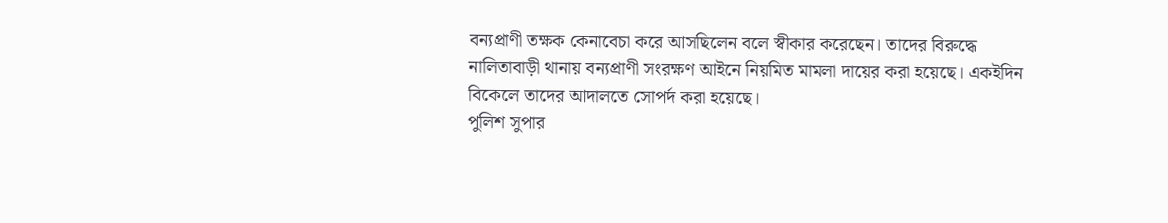বন্যপ্রাণী তক্ষক কেনাবেচা করে আসছিলেন বলে স্বীকার করেছেন। তাদের বিরুদ্ধে নালিতাবাড়ী থানায় বন্যপ্রাণী সংরক্ষণ আইনে নিয়মিত মামলা দায়ের করা হয়েছে। একইদিন বিকেলে তাদের আদালতে সোপর্দ করা হয়েছে।
পুলিশ সুপার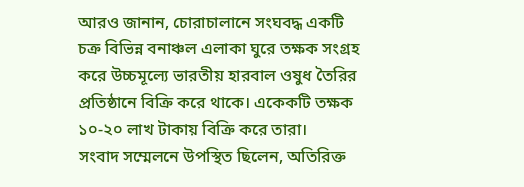আরও জানান, চোরাচালানে সংঘবদ্ধ একটি চক্র বিভিন্ন বনাঞ্চল এলাকা ঘুরে তক্ষক সংগ্রহ করে উচ্চমূল্যে ভারতীয় হারবাল ওষুধ তৈরির প্রতিষ্ঠানে বিক্রি করে থাকে। একেকটি তক্ষক ১০-২০ লাখ টাকায় বিক্রি করে তারা।
সংবাদ সম্মেলনে উপস্থিত ছিলেন, অতিরিক্ত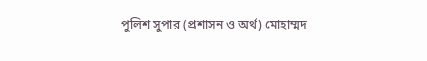পুলিশ সুপার (প্রশাসন ও অর্থ) মোহাম্মদ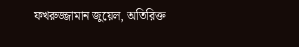ফখরুজ্জামান জুয়েল, অতিরিক্ত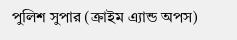পুলিশ সুপার (ক্রাইম এ্যান্ড অপস)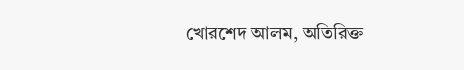খোরশেদ আলম, অতিরিক্ত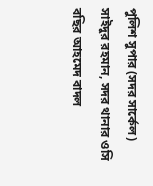পুলিশ সুপার (সদর সার্কেল) সাইদুর রহমান, সদর থানার ওসি বছির আহমেদ বাদল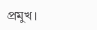প্রমুখ।